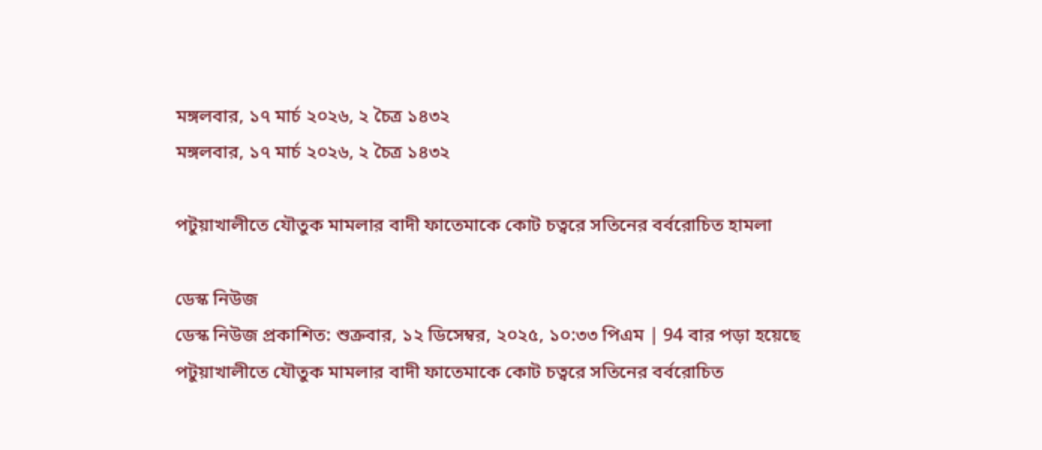মঙ্গলবার, ১৭ মার্চ ২০২৬, ২ চৈত্র ১৪৩২
মঙ্গলবার, ১৭ মার্চ ২০২৬, ২ চৈত্র ১৪৩২

পটুয়াখালীতে যৌতুক মামলার বাদী ফাতেমাকে কোট চত্বরে সতিনের বর্বরোচিত হামলা

ডেস্ক নিউজ
ডেস্ক নিউজ প্রকাশিত: শুক্রবার, ১২ ডিসেম্বর, ২০২৫, ১০:৩৩ পিএম | 94 বার পড়া হয়েছে
পটুয়াখালীতে যৌতুক মামলার বাদী ফাতেমাকে কোট চত্বরে সতিনের বর্বরোচিত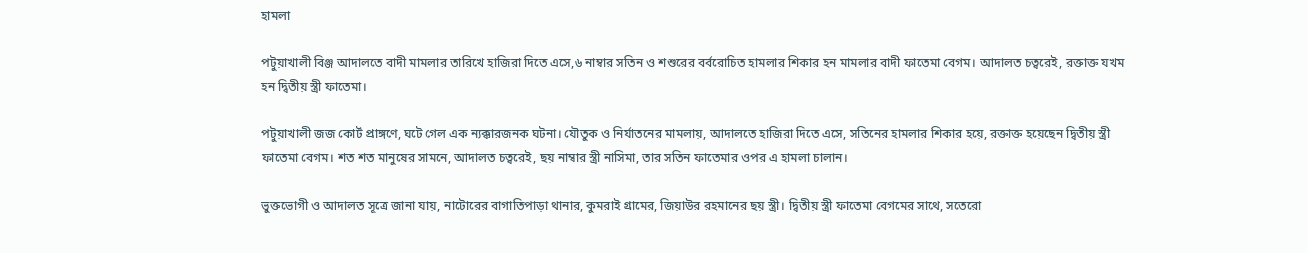হামলা

পটুয়াখালী বিঞ্জ আদালতে বাদী মামলার তারিখে হাজিরা দিতে এসে,৬ নাম্বার সতিন ও শশুরের বর্বরোচিত হামলার শিকার হন মামলার বাদী ফাতেমা বেগম। আদালত চত্বরেই, রক্তাক্ত যখম হন দ্বিতীয় স্ত্রী ফাতেমা।

পটুয়াখালী জজ কোর্ট প্রাঙ্গণে, ঘটে গেল এক ন্যক্কারজনক ঘটনা। যৌতুক ও নির্যাতনের মামলায়, আদালতে হাজিরা দিতে এসে, সতিনের হামলার শিকার হয়ে, রক্তাক্ত হয়েছেন দ্বিতীয় স্ত্রী ফাতেমা বেগম। শত শত মানুষের সামনে, আদালত চত্বরেই, ছয় নাম্বার স্ত্রী নাসিমা, তার সতিন ফাতেমার ওপর এ হামলা চালান।

ভুক্তভোগী ও আদালত সূত্রে জানা যায়, নাটোরের বাগাতিপাড়া থানার, কুমরাই গ্রামের, জিয়াউর রহমানের ছয় স্ত্রী। দ্বিতীয় স্ত্রী ফাতেমা বেগমের সাথে, সতেরো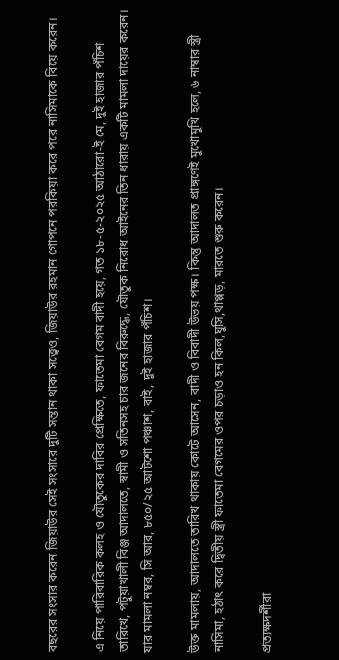বছরের সংসার করেন জিয়াউর সেই সংসারে দুটি সন্তান থাকা সত্ত্বেও, জিয়াউর রহমান গোপনে পরকিয়া করে পরে নাসিমাকে বিয়ে করেন।

এ নিয়ে পারিবারিক কলহ ও যৌতুকের দাবির প্রেক্ষিতে, ফাতেমা বেগম বাদী হয়ে, গত ১৮-৫-২০২৫ আঠারো-ই মে, দুই হাজার পঁচিশ তারিখে, পটুয়াখালী বিঞ্জ আদালতে, স্বামী ও সতিনসহ চার জনের বিরুদ্ধে, যৌতুক নিরোধ আইনের তিন ধারায় একটি মামলা দায়ের করেন। যার মামলা নম্বর, সি আর, ৮৫০/২৫ আটশো পঞ্চাশ, বাই, দুই হাজার পঁচিশ।

উক্ত মামলায়, আদালতে তারিখ থাকায় কোটে আসেন, বাদী ও বিবাদী উভয় পক্ষ। কিন্তু আদালত প্রাঙ্গণেই মুখোমুখি হলে, ৬ নাম্বার স্ত্রী নাসিমা, হঠাৎ করে দ্বিতীয় স্ত্রী ফাতেমা বেগমের ওপর চড়াও হন কিল,ঘুসি,থাপ্পড়, মারতে শুরু করেন।

প্রত্যক্ষদর্শীরা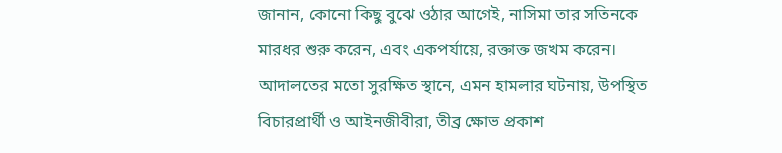জানান, কোনো কিছু বুঝে ওঠার আগেই, নাসিমা তার সতিনকে মারধর শুরু করেন, এবং একপর্যায়ে, রক্তাক্ত জখম করেন। আদালতের মতো সুরক্ষিত স্থানে, এমন হামলার ঘটনায়, উপস্থিত বিচারপ্রার্থী ও আইনজীবীরা, তীব্র ক্ষোভ প্রকাশ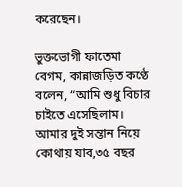করেছেন।

ভুক্তভোগী ফাতেমা বেগম, কান্নাজড়িত কণ্ঠে বলেন, “আমি শুধু বিচার চাইতে এসেছিলাম। আমার দুই সন্তান নিয়ে কোথায় যাব,৩৫ বছর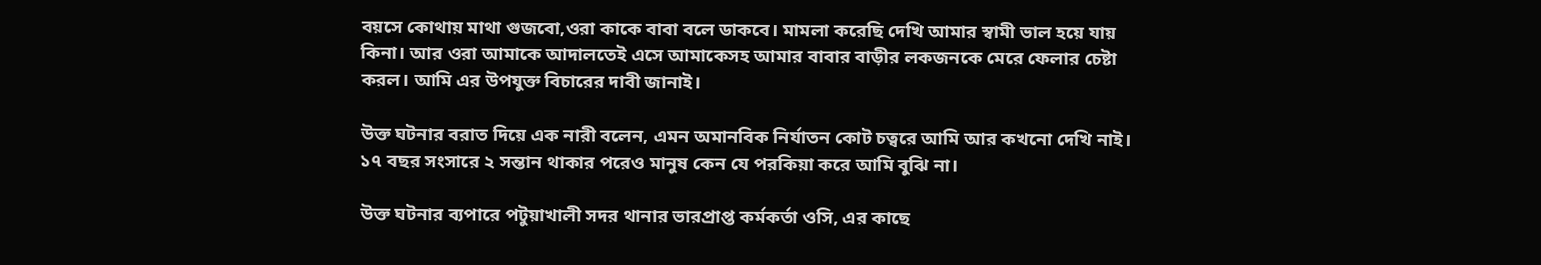বয়সে কোথায় মাথা গুজবো,ওরা কাকে বাবা বলে ডাকবে। মামলা করেছি দেখি আমার স্বামী ভাল হয়ে যায় কিনা। আর ওরা আমাকে আদালতেই এসে আমাকেসহ আমার বাবার বাড়ীর লকজনকে মেরে ফেলার চেষ্টা করল। আমি এর উপযুক্ত বিচারের দাবী জানাই।

উক্ত ঘটনার বরাত দিয়ে এক নারী বলেন, এমন অমানবিক নির্যাতন কোট চত্বরে আমি আর কখনো দেখি নাই। ১৭ বছর সংসারে ২ সন্তান থাকার পরেও মানুষ কেন যে পরকিয়া করে আমি বুঝি না।

উক্ত ঘটনার ব্যপারে পটুয়াখালী সদর থানার ভারপ্রাপ্ত কর্মকর্তা ওসি, এর কাছে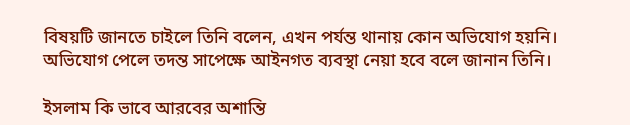বিষয়টি জানতে চাইলে তিনি বলেন, এখন পর্যন্ত থানায় কোন অভিযোগ হয়নি। অভিযোগ পেলে তদন্ত সাপেক্ষে আইনগত ব্যবস্থা নেয়া হবে বলে জানান তিনি।

ইসলাম কি ভাবে আরবের অশান্তি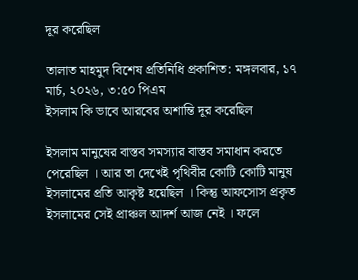দূর করেছিল

তালাত মাহমুদ বিশেষ প্রতিনিধি প্রকাশিত: মঙ্গলবার, ১৭ মার্চ, ২০২৬, ৩:৫০ পিএম
ইসলাম কি ভাবে আরবের অশান্তি দূর করেছিল

ইসলাম মানুষের বাস্তব সমস্যার বাস্তব সমাধান করতে পেরেছিল । আর তা দেখেই পৃথিবীর কোটি কোটি মানুষ ইসলামের প্রতি আকৃষ্ট হয়েছিল । কিন্তু আফসোস প্রকৃত ইসলামের সেই প্রাঞ্চল আদর্শ আজ নেই । ফলে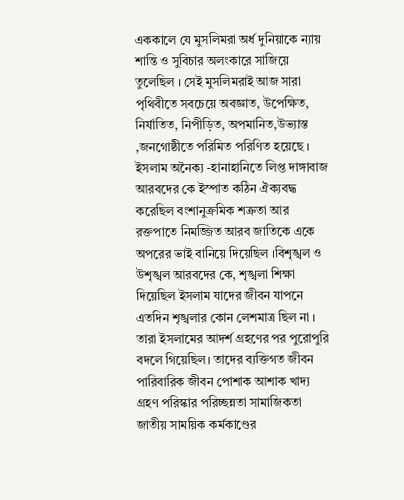এককালে যে মুসলিমরা অর্ধ দুনিয়াকে ন্যায় শান্তি ও সুবিচার অলংকারে সাজিয়ে তুলেছিল । সেই মুসলিমরাই আজ সারা পৃথিবীতে সবচেয়ে অবজ্ঞাত, উপেক্ষিত, নির্যাতিত, নিপীড়িত, অপমানিত,উভ্যাস্ত ,জনগোষ্ঠীতে পরিমিত পরিণিত হয়েছে । ইসলাম অনৈক্য -হানাহানিতে লিপ্ত দাঙ্গাবাজ আরবদের কে ইস্পাত কঠিন ঐক্যবদ্ধ করেছিল বংশানুক্রমিক শত্রুতা আর রক্তপাতে নিমজ্জিত আরব জাতিকে একে অপরের ভাই বানিয়ে দিয়েছিল ।বিশৃঙ্খল ও উশৃঙ্খল আরবদের কে, শৃঙ্খলা শিক্ষা দিয়েছিল ইসলাম যাদের জীবন যাপনে এতদিন শৃঙ্খলার কোন লেশমাত্র ছিল না । তারা ইসলামের আদর্শ গ্রহণের পর পুরোপুরি বদলে গিয়েছিল। তাদের ব্যক্তিগত জীবন পারিবারিক জীবন পোশাক আশাক খাদ্য গ্রহণ পরিস্কার পরিচ্ছন্নতা সামাজিকতা জাতীয় সাময়িক কর্মকাণ্ডের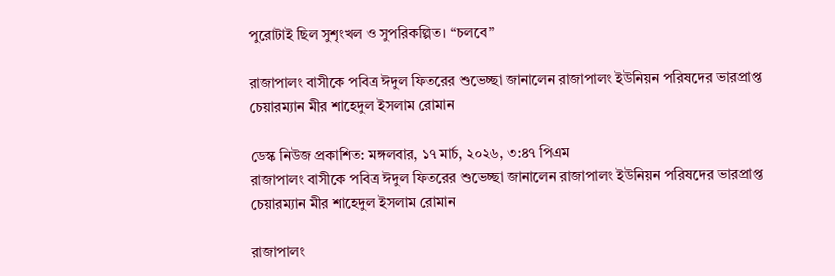পুরোটাই ছিল সুশৃংখল ও সুপরিকল্পিত। “চলবে”

রাজাপালং বাসীকে পবিত্র ঈদুল ফিতরের শুভেচ্ছা জানালেন রাজাপালং ইউনিয়ন পরিষদের ভারপ্রাপ্ত চেয়ারম্যান মীর শাহেদুল ইসলাম রোমান

ডেস্ক নিউজ প্রকাশিত: মঙ্গলবার, ১৭ মার্চ, ২০২৬, ৩:৪৭ পিএম
রাজাপালং বাসীকে পবিত্র ঈদুল ফিতরের শুভেচ্ছা জানালেন রাজাপালং ইউনিয়ন পরিষদের ভারপ্রাপ্ত চেয়ারম্যান মীর শাহেদুল ইসলাম রোমান

রাজাপালং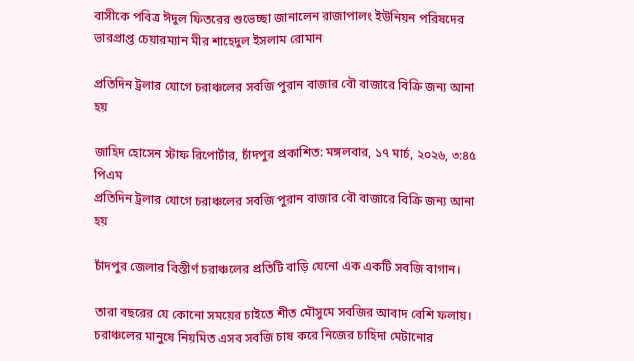বাসীকে পবিত্র ঈদুল ফিতরের শুভেচ্ছা জানালেন রাজাপালং ইউনিয়ন পরিষদের ভারপ্রাপ্ত চেয়ারম্যান মীর শাহেদুল ইসলাম রোমান

প্রতিদিন ট্রলার যোগে চরাঞ্চলের সবজি পুরান বাজার বৌ বাজারে বিক্রি জন্য আনা হয়

জাহিদ হোসেন স্টাফ রিপোর্টার, চাঁদপুর প্রকাশিত: মঙ্গলবার, ১৭ মার্চ, ২০২৬, ৩:৪৫ পিএম
প্রতিদিন ট্রলার যোগে চরাঞ্চলের সবজি পুরান বাজার বৌ বাজারে বিক্রি জন্য আনা হয়

চাঁদপুর জেলার বিস্তীর্ণ চরাঞ্চলের প্রতিটি বাড়ি যেনো এক একটি সবজি বাগান।

তারা বছরের যে কোনো সময়ের চাইতে শীত মৌসুমে সবজির আবাদ বেশি ফলায়। চরাঞ্চলের মানুষে নিয়মিত এসব সবজি চাষ করে নিজের চাহিদা মেটানোর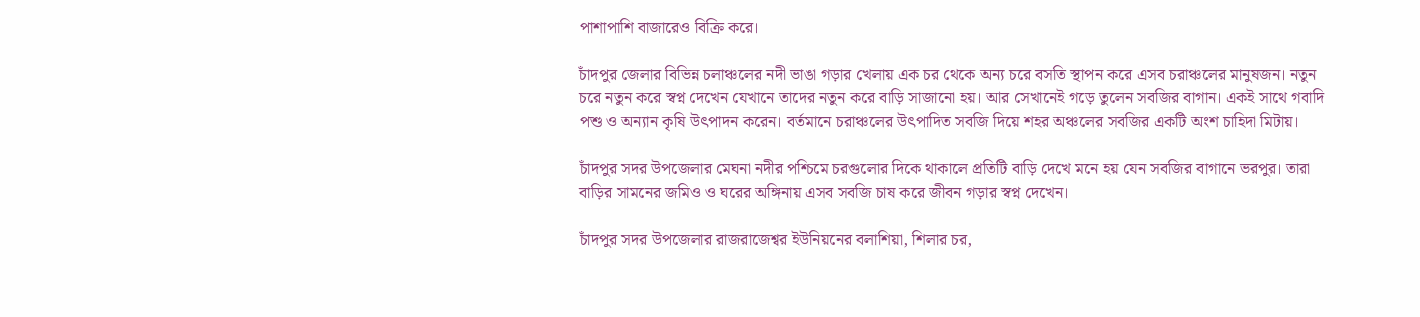পাশাপাশি বাজারেও বিক্রি করে।

চাঁদপুর জেলার বিভিন্ন চলাঞ্চলের নদী ভাঙা গড়ার খেলায় এক চর থেকে অন্য চরে বসতি স্থাপন করে এসব চরাঞ্চলের মানুষজন। নতুন চরে নতুন করে স্বপ্ন দেখেন যেখানে তাদের নতুন করে বাড়ি সাজানো হয়। আর সেখানেই গড়ে তুলেন সবজির বাগান। একই সাথে গবাদি পশু ও অন্যান কৃষি উৎপাদন করেন। বর্তমানে চরাঞ্চলের উৎপাদিত সবজি দিয়ে শহর অঞ্চলের সবজির একটি অংশ চাহিদা মিটায়।

চাঁদপুর সদর উপজেলার মেঘনা নদীর পশ্চিমে চরগুলোর দিকে থাকালে প্রতিটি বাড়ি দেখে মনে হয় যেন সবজির বাগানে ভরপুর। তারা বাড়ির সামনের জমিও ও ঘরের অঙ্গিনায় এসব সবজি চাষ করে জীবন গড়ার স্বপ্ন দেখেন।

চাঁদপুর সদর উপজেলার রাজরাজেশ্বর ইউনিয়নের বলাশিয়া, শিলার চর,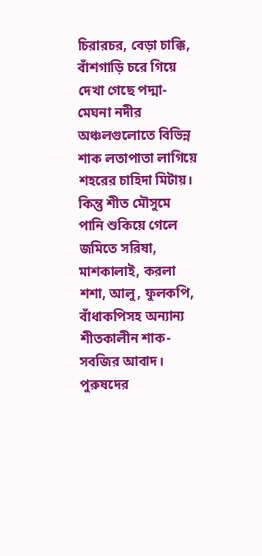চিরারচর, বেড়া চাক্কি, বাঁশগাড়ি চরে গিয়ে দেখা গেছে পদ্মা-মেঘনা নদীর অঞ্চলগুলোতে বিভিন্ন শাক লতাপাতা লাগিয়ে শহরের চাহিদা মিটায়। কিন্তু শীত মৌসুমে পানি শুকিয়ে গেলে জমিতে সরিষা, মাশকালাই, করলা শশা, আলু, ফুলকপি, বাঁধাকপিসহ অন্যান্য শীতকালীন শাক-সবজির আবাদ। পুরুষদের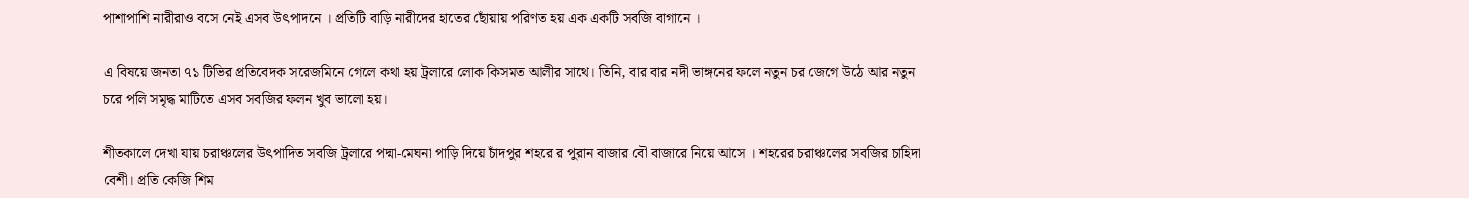পাশাপাশি নারীরাও বসে নেই এসব উৎপাদনে । প্রতিটি বাড়ি নারীদের হাতের ছোঁয়ায় পরিণত হয় এক একটি সবজি বাগানে ।

এ বিষয়ে জনতা ৭১ টিভির প্রতিবেদক সরেজমিনে গেলে কথা হয় ট্রলারে লোক কিসমত আলীর সাথে। তিনি, বার বার নদী ভাঙ্গনের ফলে নতুন চর জেগে উঠে আর নতুন চরে পলি সমৃদ্ধ মাটিতে এসব সবজির ফলন খুব ভালো হয়।

শীতকালে দেখা যায় চরাঞ্চলের উৎপাদিত সবজি ট্রলারে পদ্মা-মেঘনা পাড়ি দিয়ে চাঁদপুর শহরে র পুরান বাজার বৌ বাজারে নিয়ে আসে । শহরের চরাঞ্চলের সবজির চাহিদা বেশী। প্রতি কেজি শিম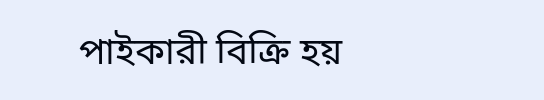পাইকারী বিক্রি হয়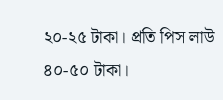২০-২৫ টাকা। প্রতি পিস লাউ ৪০-৫০ টাকা।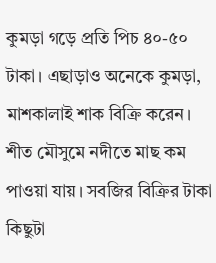কুমড়া গড়ে প্রতি পিচ ৪০-৫০ টাকা। এছাড়াও অনেকে কুমড়া, মাশকালাই শাক বিক্রি করেন। শীত মৌসুমে নদীতে মাছ কম পাওয়া যায়। সবজির বিক্রির টাকা কিছুটা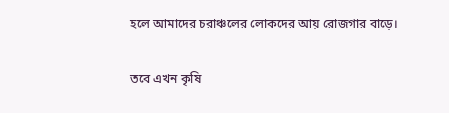হলে আমাদের চরাঞ্চলের লোকদের আয় রোজগার বাড়ে।

তবে এখন কৃষি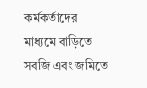কর্মকর্তাদের মাধ্যমে বাড়িতে সবজি এবং জমিতে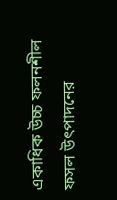একাধিক উচ্চ ফলনশীল ফসল উৎপাদনের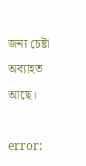জন্য চেষ্টা অব্যাহত আছে।

error: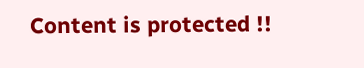Content is protected !!